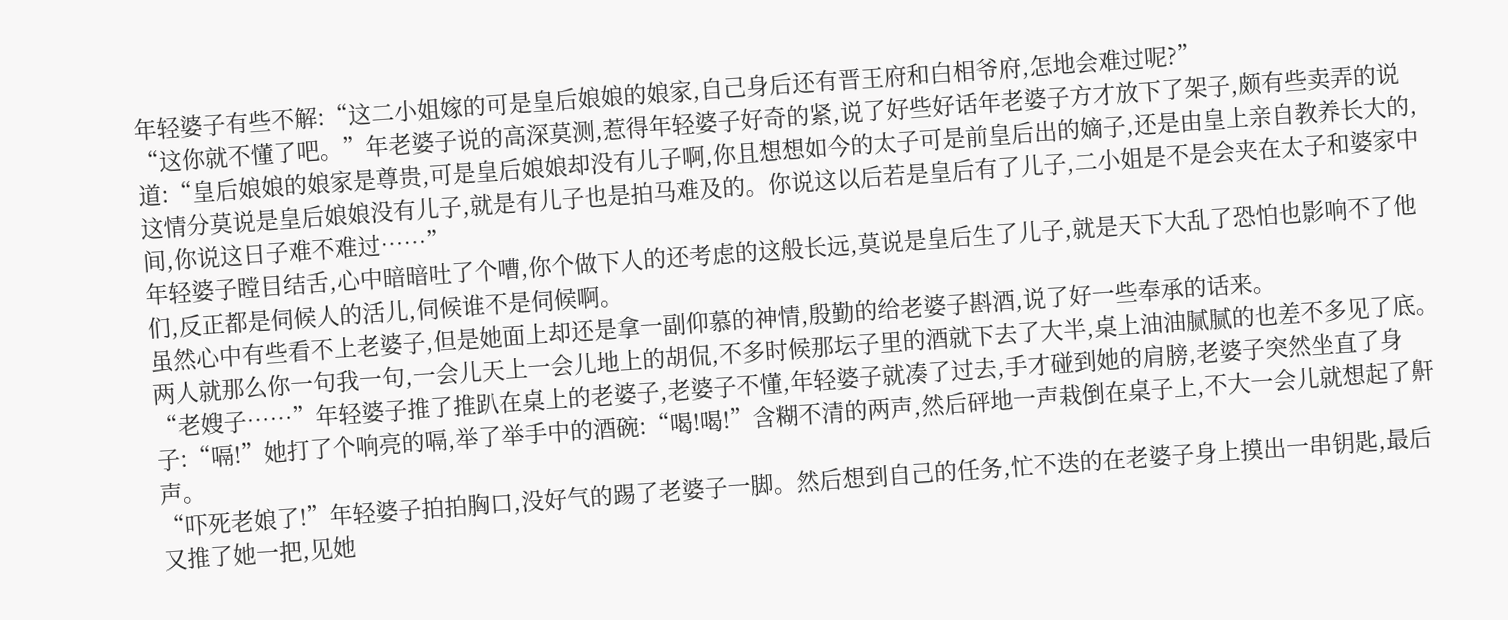年轻婆子有些不解:“这二小姐嫁的可是皇后娘娘的娘家,自己身后还有晋王府和白相爷府,怎地会难过呢?”
“这你就不懂了吧。”年老婆子说的高深莫测,惹得年轻婆子好奇的紧,说了好些好话年老婆子方才放下了架子,颇有些卖弄的说道:“皇后娘娘的娘家是尊贵,可是皇后娘娘却没有儿子啊,你且想想如今的太子可是前皇后出的嫡子,还是由皇上亲自教养长大的,这情分莫说是皇后娘娘没有儿子,就是有儿子也是拍马难及的。你说这以后若是皇后有了儿子,二小姐是不是会夹在太子和婆家中间,你说这日子难不难过……”
年轻婆子瞠目结舌,心中暗暗吐了个嘈,你个做下人的还考虑的这般长远,莫说是皇后生了儿子,就是天下大乱了恐怕也影响不了他们,反正都是伺候人的活儿,伺候谁不是伺候啊。
虽然心中有些看不上老婆子,但是她面上却还是拿一副仰慕的神情,殷勤的给老婆子斟酒,说了好一些奉承的话来。
两人就那么你一句我一句,一会儿天上一会儿地上的胡侃,不多时候那坛子里的酒就下去了大半,桌上油油腻腻的也差不多见了底。
“老嫂子……”年轻婆子推了推趴在桌上的老婆子,老婆子不懂,年轻婆子就凑了过去,手才碰到她的肩膀,老婆子突然坐直了身子:“嗝!”她打了个响亮的嗝,举了举手中的酒碗:“喝!喝!”含糊不清的两声,然后砰地一声栽倒在桌子上,不大一会儿就想起了鼾声。
“吓死老娘了!”年轻婆子拍拍胸口,没好气的踢了老婆子一脚。然后想到自己的任务,忙不迭的在老婆子身上摸出一串钥匙,最后又推了她一把,见她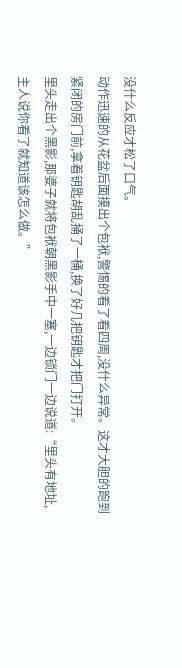没什么反应才松了口气。
动作迅速的从花盆后面摸出个包袱,警惕的看了看四周,没什么异常。这才大胆的跑到紧闭的房门前,拿着钥匙胡乱捅了一桶,换了好几把钥匙才把门打开。
里头走出个黑影,那婆子就将包袱朝黑影手中一塞,一边锁门一边说道:“里头有地址,主人说你看了就知道该怎么做。”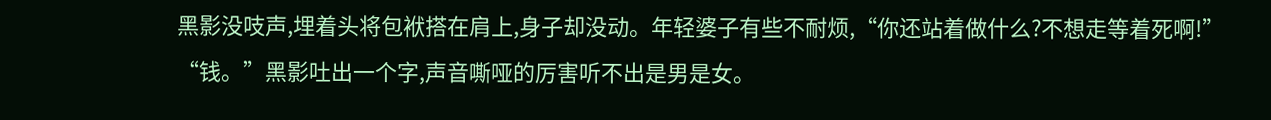黑影没吱声,埋着头将包袱搭在肩上,身子却没动。年轻婆子有些不耐烦,“你还站着做什么?不想走等着死啊!”
“钱。”黑影吐出一个字,声音嘶哑的厉害听不出是男是女。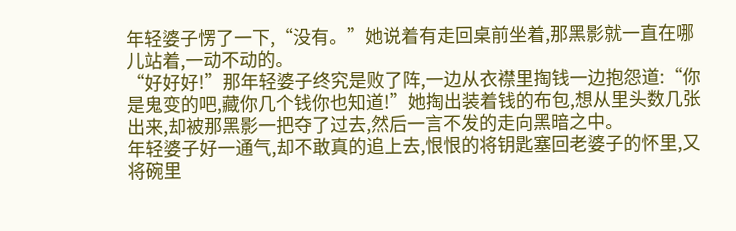年轻婆子愣了一下,“没有。”她说着有走回桌前坐着,那黑影就一直在哪儿站着,一动不动的。
“好好好!”那年轻婆子终究是败了阵,一边从衣襟里掏钱一边抱怨道:“你是鬼变的吧,藏你几个钱你也知道!”她掏出装着钱的布包,想从里头数几张出来,却被那黑影一把夺了过去,然后一言不发的走向黑暗之中。
年轻婆子好一通气,却不敢真的追上去,恨恨的将钥匙塞回老婆子的怀里,又将碗里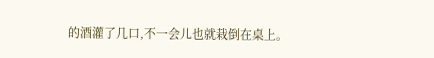的酒灌了几口,不一会儿也就栽倒在桌上。